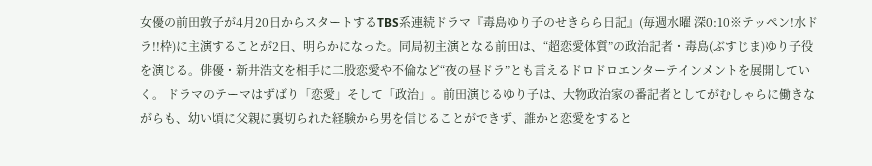女優の前田敦子が4月20日からスタートするTBS系連続ドラマ『毒島ゆり子のせきらら日記』(毎週水曜 深0:10※テッペン!水ドラ!!枠)に主演することが2日、明らかになった。同局初主演となる前田は、“超恋愛体質”の政治記者・毒島(ぶすじま)ゆり子役を演じる。俳優・新井浩文を相手に二股恋愛や不倫など“夜の昼ドラ”とも言えるドロドロエンターテインメントを展開していく。 ドラマのテーマはずばり「恋愛」そして「政治」。前田演じるゆり子は、大物政治家の番記者としてがむしゃらに働きながらも、幼い頃に父親に裏切られた経験から男を信じることができず、誰かと恋愛をすると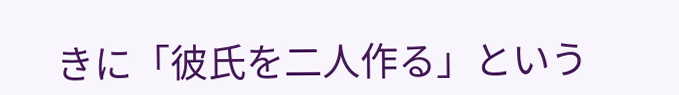きに「彼氏を二人作る」という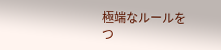極端なルールをつ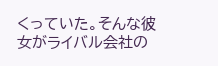くっていた。そんな彼女がライバル会社の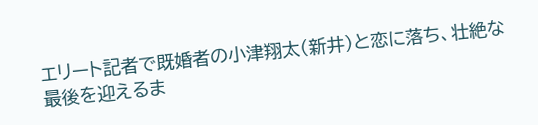エリート記者で既婚者の小津翔太(新井)と恋に落ち、壮絶な最後を迎えるま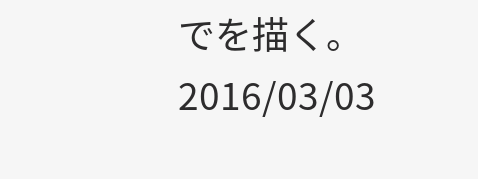でを描く。
2016/03/03